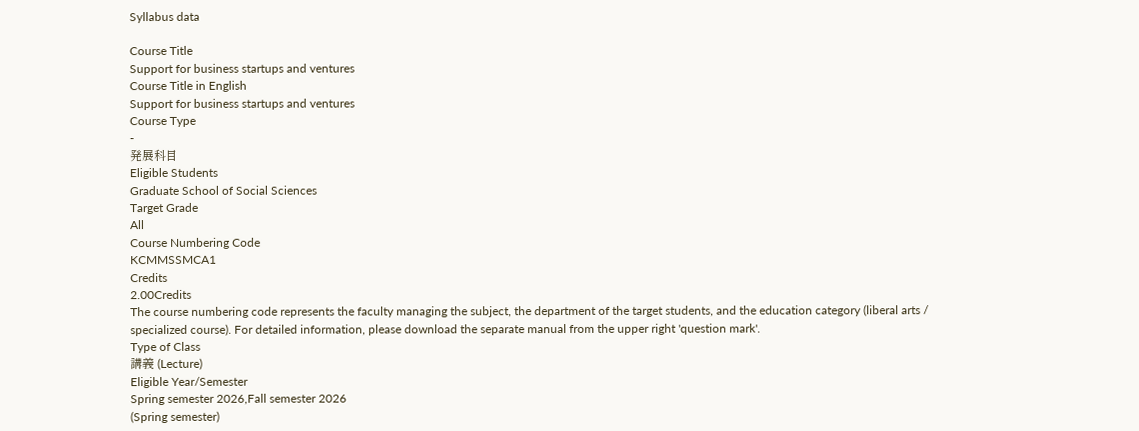Syllabus data

Course Title
Support for business startups and ventures
Course Title in English
Support for business startups and ventures
Course Type
-
発展科目
Eligible Students
Graduate School of Social Sciences
Target Grade
All
Course Numbering Code
KCMMSSMCA1
Credits
2.00Credits
The course numbering code represents the faculty managing the subject, the department of the target students, and the education category (liberal arts / specialized course). For detailed information, please download the separate manual from the upper right 'question mark'.
Type of Class
講義 (Lecture)
Eligible Year/Semester
Spring semester 2026,Fall semester 2026
(Spring semester)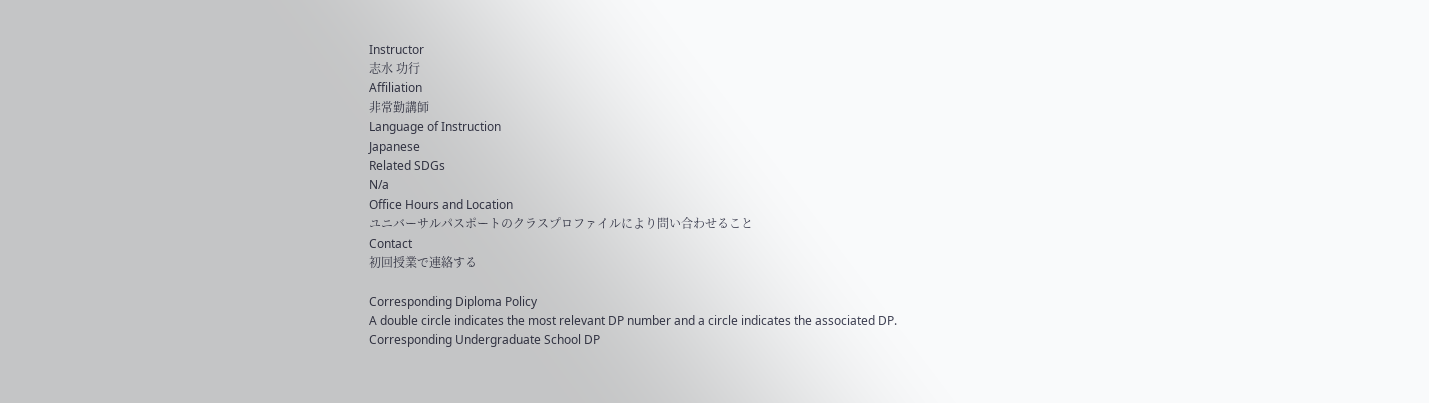Instructor
志水 功行
Affiliation
非常勤講師
Language of Instruction
Japanese
Related SDGs
N/a
Office Hours and Location
ユニバーサルパスポートのクラスプロファイルにより問い合わせること
Contact
初回授業で連絡する

Corresponding Diploma Policy
A double circle indicates the most relevant DP number and a circle indicates the associated DP.
Corresponding Undergraduate School DP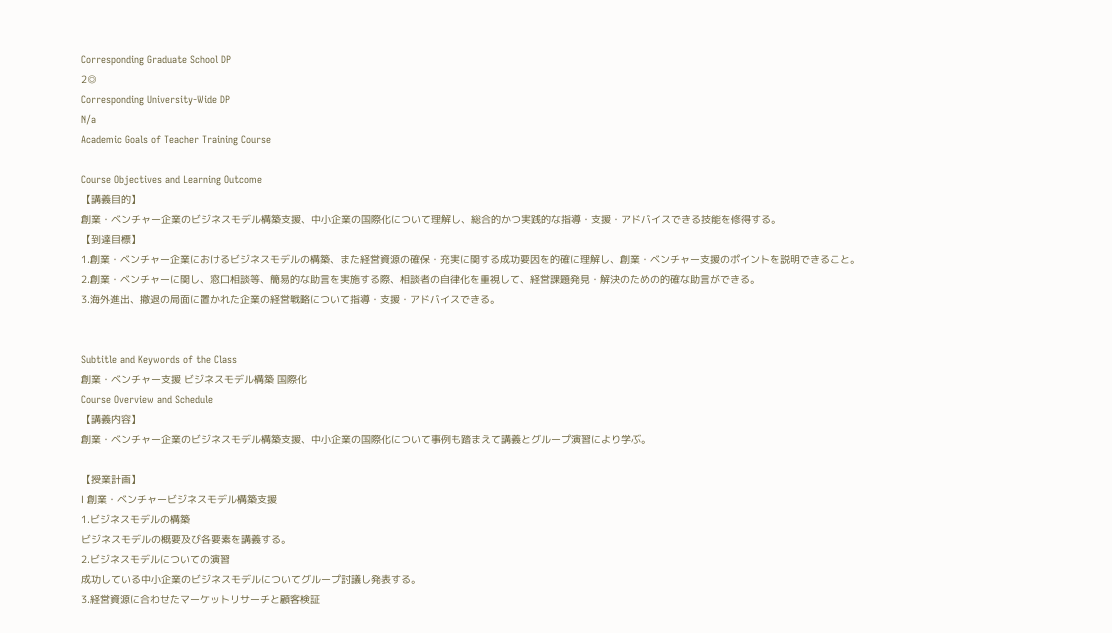Corresponding Graduate School DP
2◎
Corresponding University-Wide DP
N/a
Academic Goals of Teacher Training Course

Course Objectives and Learning Outcome
【講義目的】
創業・ベンチャー企業のビジネスモデル構築支援、中小企業の国際化について理解し、総合的かつ実践的な指導・支援・アドバイスできる技能を修得する。
【到達目標】
1.創業・ベンチャー企業におけるビジネスモデルの構築、また経営資源の確保・充実に関する成功要因を的確に理解し、創業・ベンチャー支援のポイントを説明できること。
2.創業・ベンチャーに関し、窓口相談等、簡易的な助言を実施する際、相談者の自律化を重視して、経営課題発見・解決のための的確な助言ができる。
3.海外進出、撤退の局面に置かれた企業の経営戦略について指導・支援・アドバイスできる。


Subtitle and Keywords of the Class
創業・ベンチャー支援 ビジネスモデル構築 国際化
Course Overview and Schedule
【講義内容】
創業・ベンチャー企業のビジネスモデル構築支援、中小企業の国際化について事例も踏まえて講義とグループ演習により学ぶ。

【授業計画】
Ⅰ 創業・ベンチャービジネスモデル構築支援
1.ビジネスモデルの構築
ビジネスモデルの概要及び各要素を講義する。
2.ビジネスモデルについての演習
成功している中小企業のビジネスモデルについてグループ討議し発表する。
3.経営資源に合わせたマーケットリサーチと顧客検証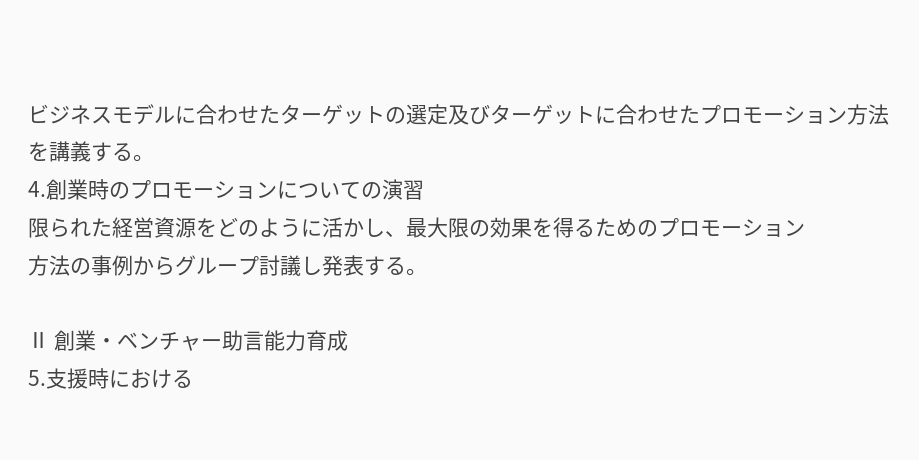ビジネスモデルに合わせたターゲットの選定及びターゲットに合わせたプロモーション方法を講義する。
4.創業時のプロモーションについての演習
限られた経営資源をどのように活かし、最大限の効果を得るためのプロモーション
方法の事例からグループ討議し発表する。

Ⅱ 創業・ベンチャー助言能力育成
5.支援時における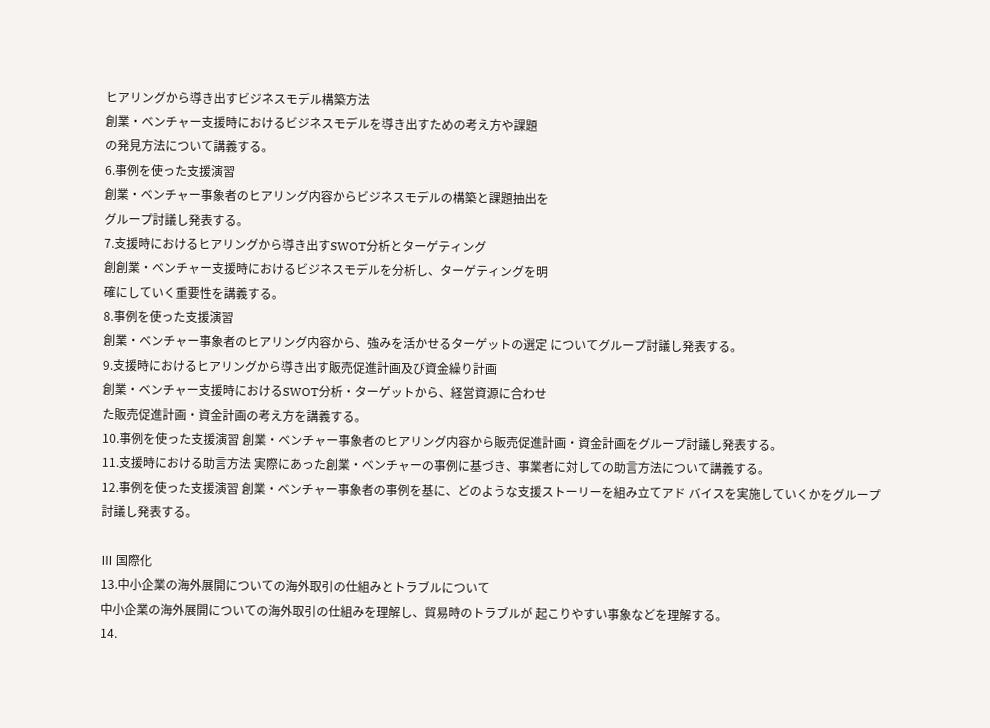ヒアリングから導き出すビジネスモデル構築方法
創業・ベンチャー支援時におけるビジネスモデルを導き出すための考え方や課題
の発見方法について講義する。
6.事例を使った支援演習
創業・ベンチャー事象者のヒアリング内容からビジネスモデルの構築と課題抽出を
グループ討議し発表する。
7.支援時におけるヒアリングから導き出すSWOT分析とターゲティング
創創業・ベンチャー支援時におけるビジネスモデルを分析し、ターゲティングを明
確にしていく重要性を講義する。
8.事例を使った支援演習
創業・ベンチャー事象者のヒアリング内容から、強みを活かせるターゲットの選定 についてグループ討議し発表する。
9.支援時におけるヒアリングから導き出す販売促進計画及び資金繰り計画
創業・ベンチャー支援時におけるSWOT分析・ターゲットから、経営資源に合わせ
た販売促進計画・資金計画の考え方を講義する。
10.事例を使った支援演習 創業・ベンチャー事象者のヒアリング内容から販売促進計画・資金計画をグループ討議し発表する。
11.支援時における助言方法 実際にあった創業・ベンチャーの事例に基づき、事業者に対しての助言方法について講義する。
12.事例を使った支援演習 創業・ベンチャー事象者の事例を基に、どのような支援ストーリーを組み立てアド バイスを実施していくかをグループ討議し発表する。

Ⅲ 国際化
13.中小企業の海外展開についての海外取引の仕組みとトラブルについて
中小企業の海外展開についての海外取引の仕組みを理解し、貿易時のトラブルが 起こりやすい事象などを理解する。
14.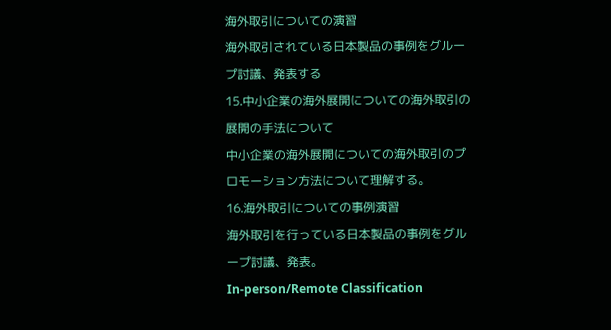海外取引についての演習
海外取引されている日本製品の事例をグループ討議、発表する
15.中小企業の海外展開についての海外取引の展開の手法について
中小企業の海外展開についての海外取引のプロモーション方法について理解する。
16.海外取引についての事例演習
海外取引を行っている日本製品の事例をグループ討議、発表。
In-person/Remote Classification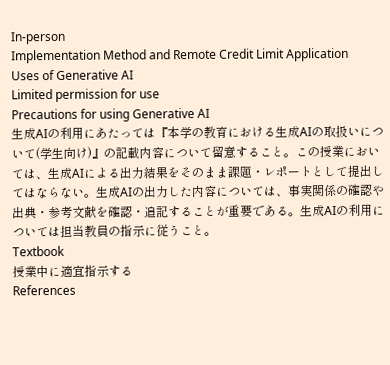In-person
Implementation Method and Remote Credit Limit Application
Uses of Generative AI
Limited permission for use
Precautions for using Generative AI
生成AIの利用にあたっては『本学の教育における生成AIの取扱いについて(学生向け)』の記載内容について留意すること。この授業においては、生成AIによる出力結果をそのまま課題・レポートとして提出してはならない。生成AIの出力した内容については、事実関係の確認や出典・参考文献を確認・追記することが重要である。生成AIの利用については担当教員の指示に従うこと。
Textbook
授業中に適宜指示する
References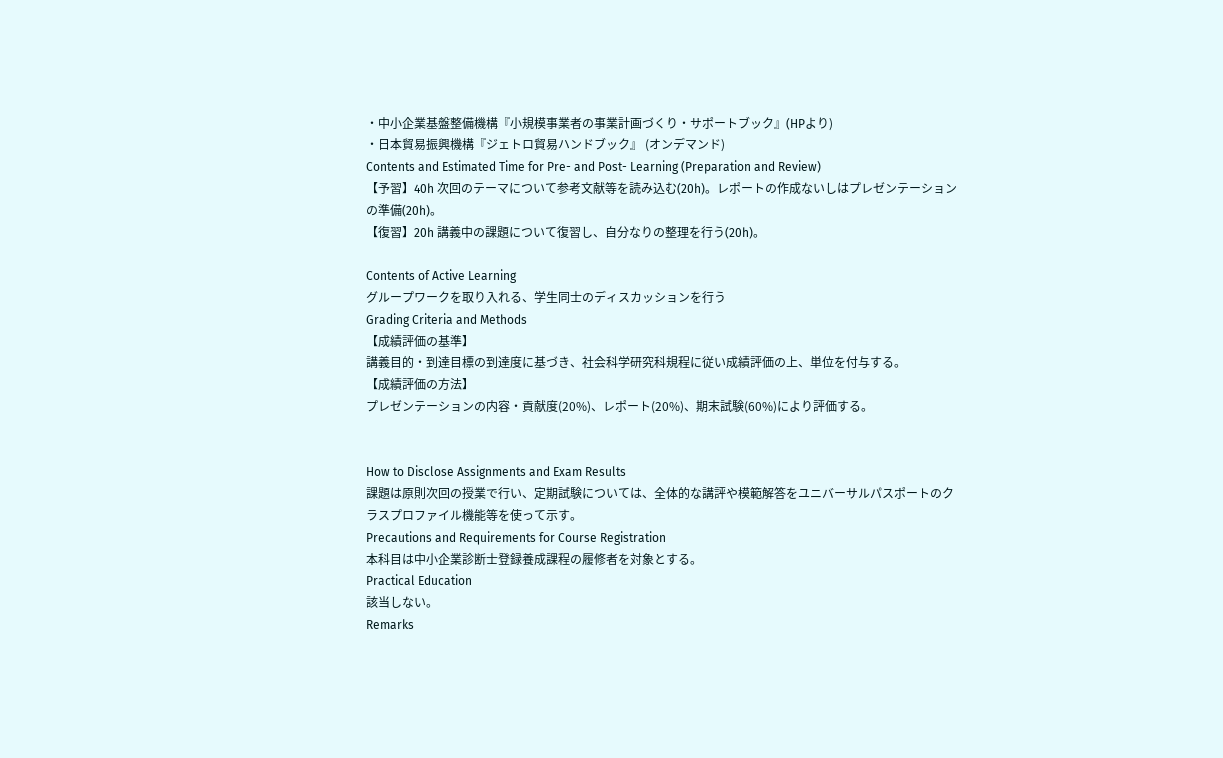・中小企業基盤整備機構『小規模事業者の事業計画づくり・サポートブック』(HPより)
・日本貿易振興機構『ジェトロ貿易ハンドブック』 (オンデマンド)
Contents and Estimated Time for Pre- and Post- Learning (Preparation and Review)
【予習】40h 次回のテーマについて参考文献等を読み込む(20h)。レポートの作成ないしはプレゼンテーションの準備(20h)。
【復習】20h 講義中の課題について復習し、自分なりの整理を行う(20h)。

Contents of Active Learning
グループワークを取り入れる、学生同士のディスカッションを行う
Grading Criteria and Methods
【成績評価の基準】
講義目的・到達目標の到達度に基づき、社会科学研究科規程に従い成績評価の上、単位を付与する。
【成績評価の方法】
プレゼンテーションの内容・貢献度(20%)、レポート(20%)、期末試験(60%)により評価する。


How to Disclose Assignments and Exam Results
課題は原則次回の授業で行い、定期試験については、全体的な講評や模範解答をユニバーサルパスポートのクラスプロファイル機能等を使って示す。
Precautions and Requirements for Course Registration
本科目は中小企業診断士登録養成課程の履修者を対象とする。
Practical Education
該当しない。
Remarks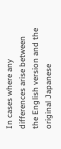In cases where any differences arise between the English version and the original Japanese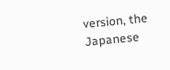version, the Japanese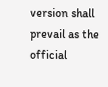version shall prevail as the official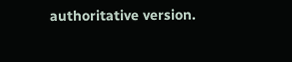authoritative version.